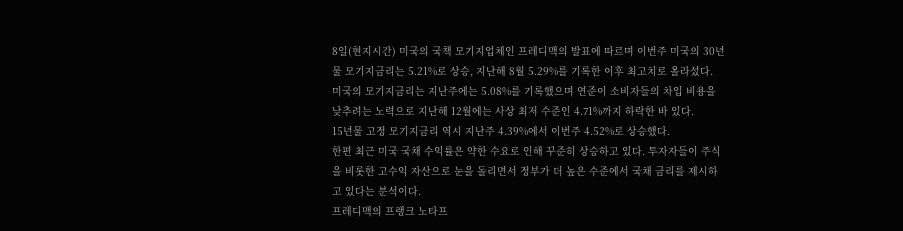8일(현지시간) 미국의 국책 모기지업체인 프레디맥의 발표에 따르며 이번주 미국의 30년물 모기지금리는 5.21%로 상승, 지난해 8월 5.29%를 기록한 이후 최고치로 올라섰다.
미국의 모기지금리는 지난주에는 5.08%를 기록했으며 연준이 소비자들의 차입 비용을 낮추려는 노력으로 지난해 12월에는 사상 최저 수준인 4.71%까지 하락한 바 있다.
15년물 고정 모기지금리 역시 지난주 4.39%에서 이번주 4.52%로 상승했다.
한편 최근 미국 국채 수익률은 약한 수요로 인해 꾸준히 상승하고 있다. 투자자들이 주식을 비롯한 고수익 자산으로 눈을 돌리면서 정부가 더 높은 수준에서 국채 금리를 제시하고 있다는 분석이다.
프레디맥의 프랭크 노타프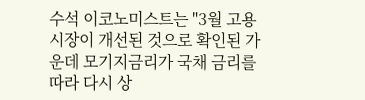수석 이코노미스트는 "3월 고용시장이 개선된 것으로 확인된 가운데 모기지금리가 국채 금리를 따라 다시 상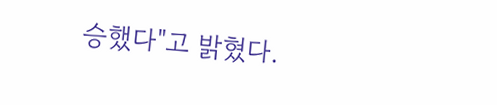승했다"고 밝혔다.